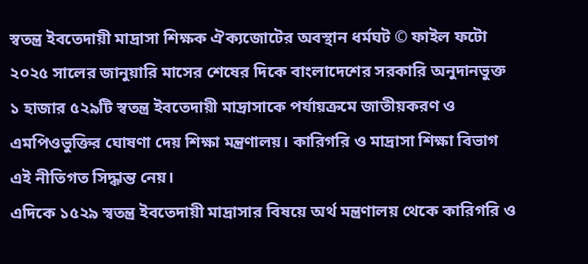স্বতন্ত্র ইবতেদায়ী মাদ্রাসা শিক্ষক ঐক্যজোটের অবস্থান ধর্মঘট © ফাইল ফটো
২০২৫ সালের জানুয়ারি মাসের শেষের দিকে বাংলাদেশের সরকারি অনুদানভুক্ত ১ হাজার ৫২৯টি স্বতন্ত্র ইবতেদায়ী মাদ্রাসাকে পর্যায়ক্রমে জাতীয়করণ ও এমপিওভুক্তির ঘোষণা দেয় শিক্ষা মন্ত্রণালয়। কারিগরি ও মাদ্রাসা শিক্ষা বিভাগ এই নীতিগত সিদ্ধান্ত নেয়।
এদিকে ১৫২৯ স্বতন্ত্র ইবতেদায়ী মাদ্রাসার বিষয়ে অর্থ মন্ত্রণালয় থেকে কারিগরি ও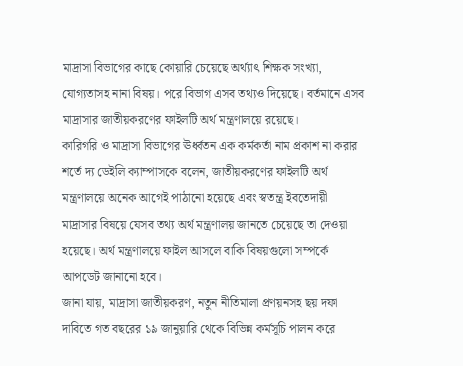মাদ্রাসা বিভাগের কাছে কোয়ারি চেয়েছে অর্থ্যাৎ শিক্ষক সংখ্যা, যোগ্যতাসহ নানা বিষয়। পরে বিভাগ এসব তথ্যও দিয়েছে। বর্তমানে এসব মাদ্রাসার জাতীয়করণের ফাইলটি অর্থ মন্ত্রণালয়ে রয়েছে।
কারিগরি ও মাদ্রাসা বিভাগের ঊর্ধ্বতন এক কর্মকর্তা নাম প্রকাশ না করার শর্তে দ্য ডেইলি ক্যাম্পাসকে বলেন, জাতীয়করণের ফাইলটি অর্থ মন্ত্রণালয়ে অনেক আগেই পাঠানো হয়েছে এবং স্বতন্ত্র ইবতেদায়ী মাদ্রাসার বিষয়ে যেসব তথ্য অর্থ মন্ত্রণালয় জানতে চেয়েছে তা দেওয়া হয়েছে। অর্থ মন্ত্রণালয়ে ফাইল আসলে বাকি বিষয়গুলো সম্পর্কে আপডেট জানানো হবে।
জানা যায়, মাদ্রাসা জাতীয়করণ, নতুন নীতিমালা প্রণয়নসহ ছয় দফা দাবিতে গত বছরের ১৯ জানুয়ারি থেকে বিভিন্ন কর্মসূচি পালন করে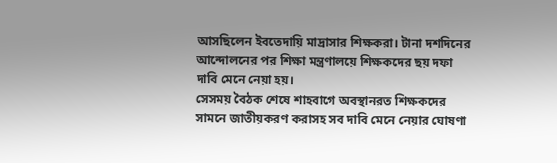আসছিলেন ইবতেদায়ি মাদ্রাসার শিক্ষকরা। টানা দশদিনের আন্দোলনের পর শিক্ষা মন্ত্রণালয়ে শিক্ষকদের ছয় দফা দাবি মেনে নেয়া হয়।
সেসময় বৈঠক শেষে শাহবাগে অবস্থানরত শিক্ষকদের সামনে জাতীয়করণ করাসহ সব দাবি মেনে নেয়ার ঘোষণা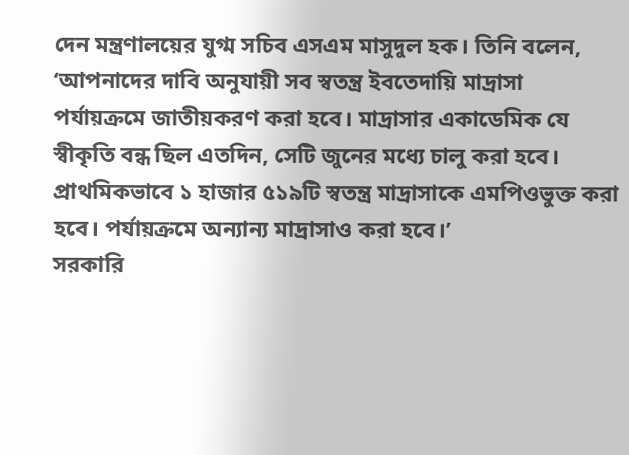দেন মন্ত্রণালয়ের যুগ্ম সচিব এসএম মাসুদুল হক। তিনি বলেন, ‘আপনাদের দাবি অনুযায়ী সব স্বতন্ত্র ইবতেদায়ি মাদ্রাসা পর্যায়ক্রমে জাতীয়করণ করা হবে। মাদ্রাসার একাডেমিক যে স্বীকৃতি বন্ধ ছিল এতদিন, সেটি জুনের মধ্যে চালু করা হবে। প্রাথমিকভাবে ১ হাজার ৫১৯টি স্বতন্ত্র মাদ্রাসাকে এমপিওভুক্ত করা হবে। পর্যায়ক্রমে অন্যান্য মাদ্রাসাও করা হবে।’
সরকারি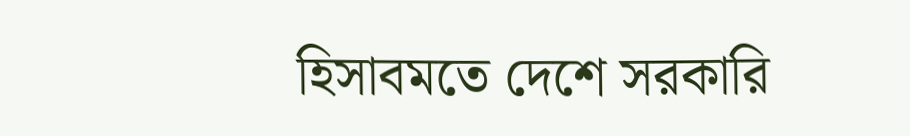হিসাবমতে দেশে সরকারি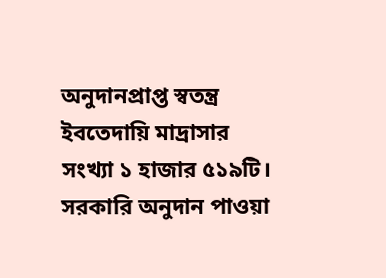অনুদানপ্রাপ্ত স্বতন্ত্র ইবতেদায়ি মাদ্রাসার সংখ্যা ১ হাজার ৫১৯টি। সরকারি অনুদান পাওয়া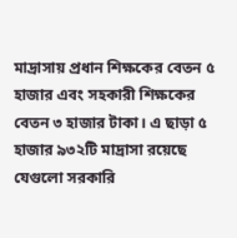মাদ্রাসায় প্রধান শিক্ষকের বেতন ৫ হাজার এবং সহকারী শিক্ষকের বেতন ৩ হাজার টাকা। এ ছাড়া ৫ হাজার ৯৩২টি মাদ্রাসা রয়েছে যেগুলো সরকারি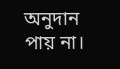অনুদান পায় না।